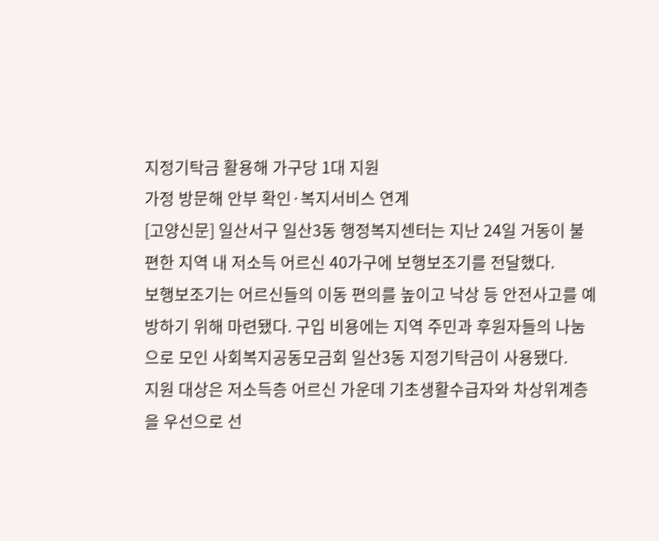지정기탁금 활용해 가구당 1대 지원
가정 방문해 안부 확인·복지서비스 연계
[고양신문] 일산서구 일산3동 행정복지센터는 지난 24일 거동이 불편한 지역 내 저소득 어르신 40가구에 보행보조기를 전달했다.
보행보조기는 어르신들의 이동 편의를 높이고 낙상 등 안전사고를 예방하기 위해 마련됐다. 구입 비용에는 지역 주민과 후원자들의 나눔으로 모인 사회복지공동모금회 일산3동 지정기탁금이 사용됐다.
지원 대상은 저소득층 어르신 가운데 기초생활수급자와 차상위계층을 우선으로 선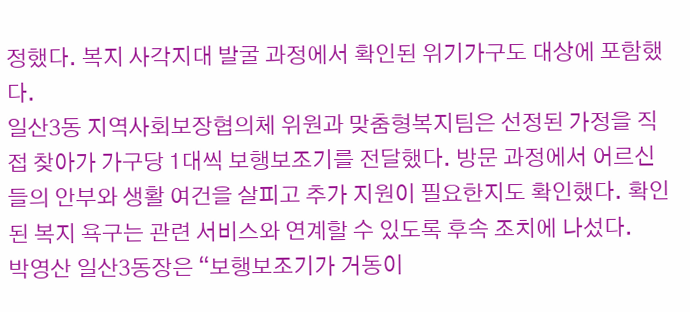정했다. 복지 사각지대 발굴 과정에서 확인된 위기가구도 대상에 포함했다.
일산3동 지역사회보장협의체 위원과 맞춤형복지팀은 선정된 가정을 직접 찾아가 가구당 1대씩 보행보조기를 전달했다. 방문 과정에서 어르신들의 안부와 생활 여건을 살피고 추가 지원이 필요한지도 확인했다. 확인된 복지 욕구는 관련 서비스와 연계할 수 있도록 후속 조치에 나섰다.
박영산 일산3동장은 “보행보조기가 거동이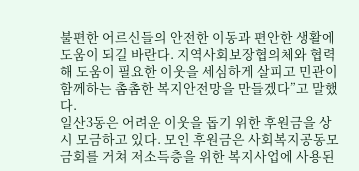불편한 어르신들의 안전한 이동과 편안한 생활에 도움이 되길 바란다. 지역사회보장협의체와 협력해 도움이 필요한 이웃을 세심하게 살피고 민관이 함께하는 촘촘한 복지안전망을 만들겠다”고 말했다.
일산3동은 어려운 이웃을 돕기 위한 후원금을 상시 모금하고 있다. 모인 후원금은 사회복지공동모금회를 거쳐 저소득층을 위한 복지사업에 사용된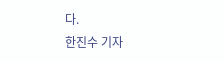다.
한진수 기자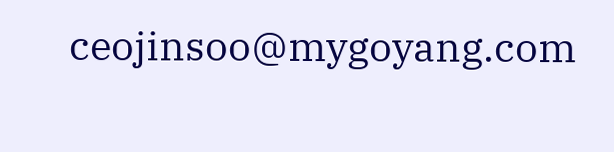ceojinsoo@mygoyang.com